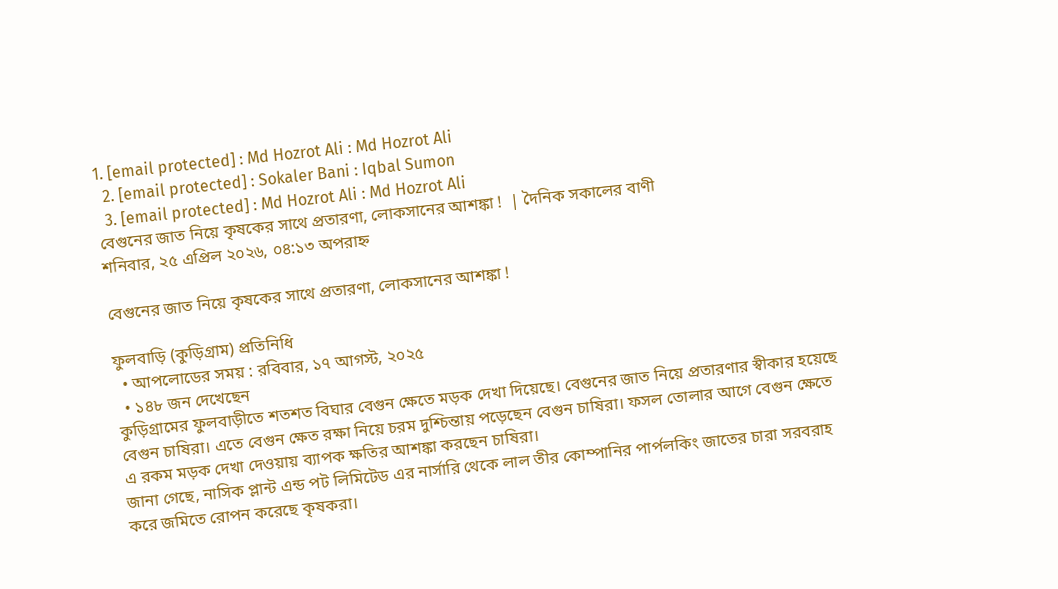1. [email protected] : Md Hozrot Ali : Md Hozrot Ali
  2. [email protected] : Sokaler Bani : Iqbal Sumon
  3. [email protected] : Md Hozrot Ali : Md Hozrot Ali
বেগুনের জাত নিয়ে কৃষকের সাথে প্রতারণা, লোকসানের আশঙ্কা !  | দৈনিক সকালের বাণী
শনিবার, ২৫ এপ্রিল ২০২৬, ০৪:১৩ অপরাহ্ন

বেগুনের জাত নিয়ে কৃষকের সাথে প্রতারণা, লোকসানের আশঙ্কা !

ফুলবাড়ি (কুড়িগ্রাম) প্রতিনিধি
  • আপলোডের সময় : রবিবার, ১৭ আগস্ট, ২০২৫
  • ১৪৮ জন দেখেছেন
কুড়িগ্রামের ফুলবাড়ীতে শতশত বিঘার বেগুন ক্ষেতে মড়ক দেখা দিয়েছে। বেগুনের জাত নিয়ে প্রতারণার স্বীকার হয়েছে বেগুন চাষিরা। এতে বেগুন ক্ষেত রক্ষা নিয়ে চরম দুশ্চিন্তায় পড়েছেন বেগুন চাষিরা। ফসল তোলার আগে বেগুন ক্ষেতে এ রকম মড়ক দেখা দেওয়ায় ব্যাপক ক্ষতির আশঙ্কা করছেন চাষিরা।
জানা গেছে, নাসিক প্লান্ট এন্ড পট লিমিটেড এর নার্সারি থেকে লাল তীর কোম্পানির পার্পলকিং জাতের চারা সরবরাহ করে জমিতে রোপন করেছে কৃষকরা।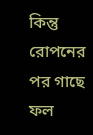কিন্তু রোপনের পর গাছে ফল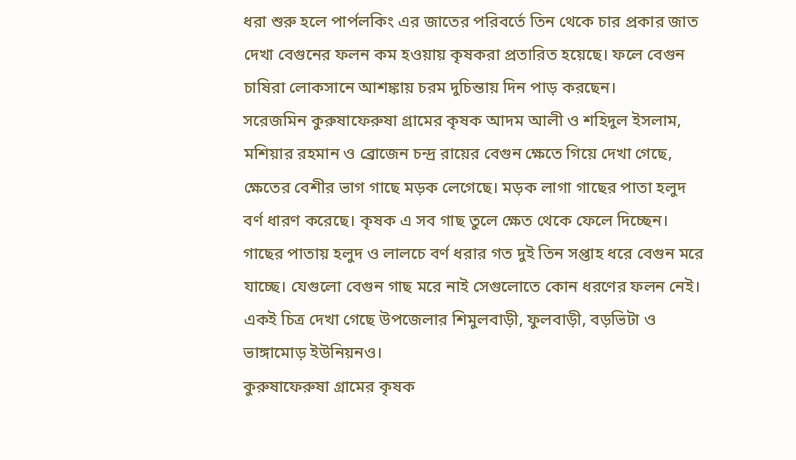ধরা শুরু হলে পার্পলকিং এর জাতের পরিবর্তে তিন থেকে চার প্রকার জাত দেখা বেগুনের ফলন কম হওয়ায় কৃষকরা প্রতারিত হয়েছে। ফলে বেগুন চাষিরা লোকসানে আশঙ্কায় চরম দুচিন্তায় দিন পাড় করছেন।
সরেজমিন কুরুষাফেরুষা গ্রামের কৃষক আদম আলী ও শহিদুল ইসলাম, মশিয়ার রহমান ও ব্রোজেন চন্দ্র রায়ের বেগুন ক্ষেতে গিয়ে দেখা গেছে, ক্ষেতের বেশীর ভাগ গাছে মড়ক লেগেছে। মড়ক লাগা গাছের পাতা হলুদ বর্ণ ধারণ করেছে। কৃষক এ সব গাছ তুলে ক্ষেত থেকে ফেলে দিচ্ছেন। গাছের পাতায় হলুদ ও লালচে বর্ণ ধরার গত দুই তিন সপ্তাহ ধরে বেগুন মরে যাচ্ছে। যেগুলো বেগুন গাছ মরে নাই সেগুলোতে কোন ধরণের ফলন নেই।  একই চিত্র দেখা গেছে উপজেলার শিমুলবাড়ী, ফুলবাড়ী, বড়ভিটা ও ভাঙ্গামোড় ইউনিয়নও।
কুরুষাফেরুষা গ্রামের কৃষক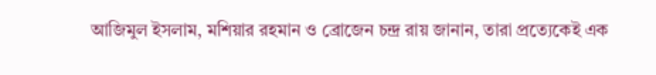আজিমুল ইসলাম, মশিয়ার রহমান ও ব্রোজেন চন্দ্র রায় জানান, তারা প্রত্যেকেই এক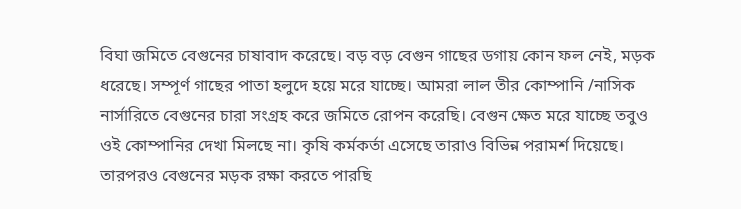বিঘা জমিতে বেগুনের চাষাবাদ করেছে। বড় বড় বেগুন গাছের ডগায় কোন ফল নেই, মড়ক ধরেছে। সম্পূর্ণ গাছের পাতা হলুদে হয়ে মরে যাচ্ছে। আমরা লাল তীর কোম্পানি /নাসিক নার্সারিতে বেগুনের চারা সংগ্রহ করে জমিতে রোপন করেছি। বেগুন ক্ষেত মরে যাচ্ছে তবুও ওই কোম্পানির দেখা মিলছে না। কৃষি কর্মকর্তা এসেছে তারাও বিভিন্ন পরামর্শ দিয়েছে। তারপরও বেগুনের মড়ক রক্ষা করতে পারছি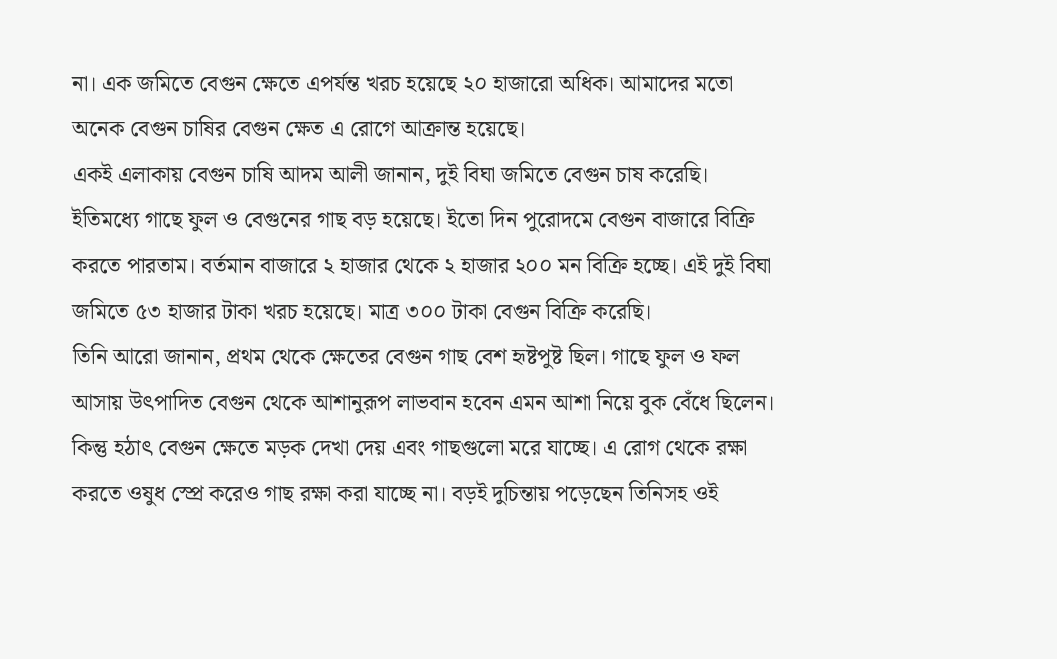না। এক জমিতে বেগুন ক্ষেতে এপর্যন্ত খরচ হয়েছে ২০ হাজারো অধিক। আমাদের মতো অনেক বেগুন চাষির বেগুন ক্ষেত এ রোগে আক্রান্ত হয়েছে।
একই এলাকায় বেগুন চাষি আদম আলী জানান, দুই বিঘা জমিতে বেগুন চাষ করেছি। ইতিমধ্যে গাছে ফুল ও বেগুনের গাছ বড় হয়েছে। ইতো দিন পুরোদমে বেগুন বাজারে বিক্রি করতে পারতাম। বর্তমান বাজারে ২ হাজার থেকে ২ হাজার ২০০ মন বিক্রি হচ্ছে। এই দুই বিঘা জমিতে ৫৩ হাজার টাকা খরচ হয়েছে। মাত্র ৩০০ টাকা বেগুন বিক্রি করেছি।
তিনি আরো জানান, প্রথম থেকে ক্ষেতের বেগুন গাছ বেশ হৃষ্টপুষ্ট ছিল। গাছে ফুল ও ফল আসায় উৎপাদিত বেগুন থেকে আশানুরূপ লাভবান হবেন এমন আশা নিয়ে বুক বেঁধে ছিলেন। কিন্তু হঠাৎ বেগুন ক্ষেতে মড়ক দেখা দেয় এবং গাছগুলো মরে যাচ্ছে। এ রোগ থেকে রক্ষা করতে ওষুধ স্প্রে করেও গাছ রক্ষা করা যাচ্ছে না। বড়ই দুচিন্তায় পড়েছেন তিনিসহ ওই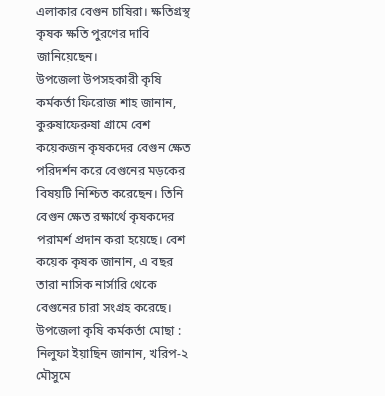এলাকার বেগুন চাষিরা। ক্ষতিগ্রস্থ কৃষক ক্ষতি পুরণের দাবি জানিয়েছেন।
উপজেলা উপসহকারী কৃষি কর্মকর্তা ফিরোজ শাহ জানান, কুরুষাফেরুষা গ্রামে বেশ কয়েকজন কৃষকদের বেগুন ক্ষেত পরিদর্শন করে বেগুনের মড়কের বিষয়টি নিশ্চিত করেছেন। তিনি বেগুন ক্ষেত রক্ষার্থে কৃষকদের পরামর্শ প্রদান করা হয়েছে। বেশ কয়েক কৃষক জানান, এ বছর তারা নাসিক নার্সারি থেকে বেগুনের চারা সংগ্রহ করেছে।
উপজেলা কৃষি কর্মকর্তা মোছা : নিলুফা ইয়াছিন জানান, খরিপ-২ মৌসুমে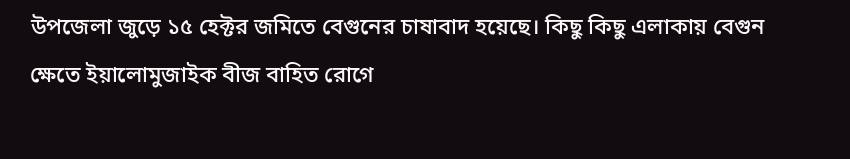উপজেলা জুড়ে ১৫ হেক্টর জমিতে বেগুনের চাষাবাদ হয়েছে। কিছু কিছু এলাকায় বেগুন ক্ষেতে ইয়ালোমুজাইক বীজ বাহিত রোগে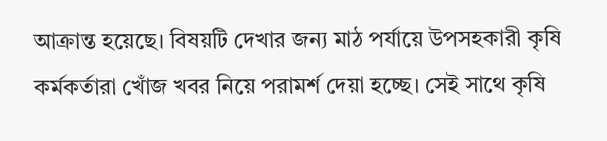আক্রান্ত হয়েছে। বিষয়টি দেখার জন্য মাঠ পর্যায়ে উপসহকারী কৃষি কর্মকর্তারা খোঁজ খবর নিয়ে পরামর্শ দেয়া হচ্ছে। সেই সাথে কৃষি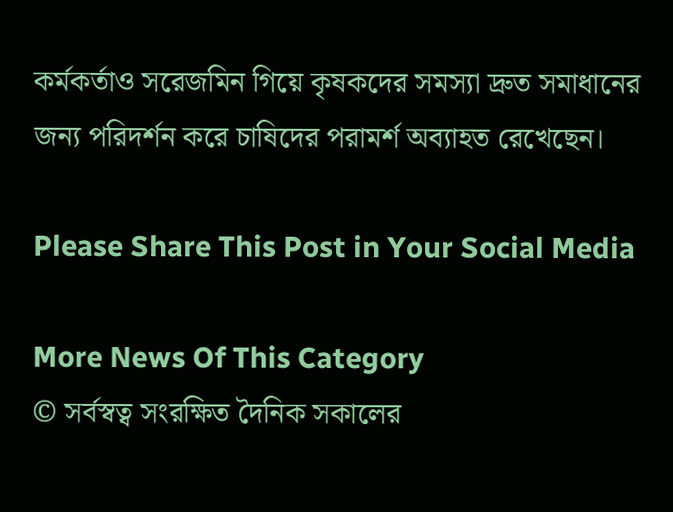কর্মকর্তাও সরেজমিন গিয়ে কৃষকদের সমস্যা দ্রুত সমাধানের জন্য পরিদর্শন করে চাষিদের পরামর্শ অব্যাহত রেখেছেন।

Please Share This Post in Your Social Media

More News Of This Category
© সর্বস্বত্ব সংরক্ষিত দৈনিক সকালের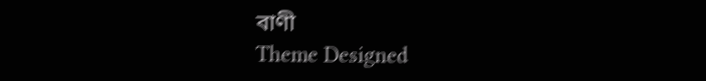বাণী
Theme Designed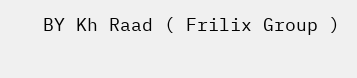BY Kh Raad ( Frilix Group )